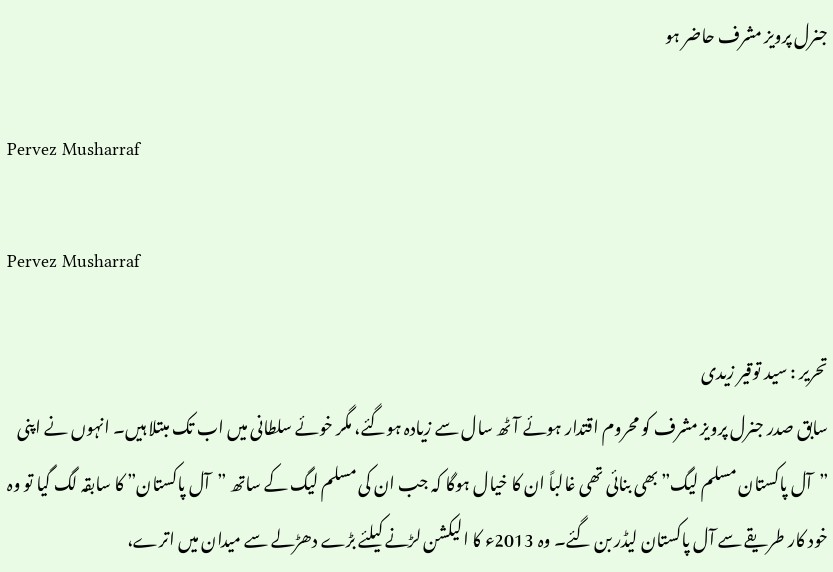جنرل پرویز مشرف حاضر ہو

Pervez Musharraf

Pervez Musharraf

تحریر : سید توقیر زیدی
سابق صدر جنرل پرویز مشرف کو محروم اقتدار ہوئے آٹھ سال سے زیادہ ہوگئے، مگر خوئے سلطانی میں اب تک مبتلا ہیں۔ انہوں نے اپنی ”آل پاکستان مسلم لیگ” بھی بنائی تھی غالباً ان کا خیال ہوگا کہ جب ان کی مسلم لیگ کے ساتھ ”آل پاکستان” کا سابقہ لگ گیا تو وہ خود کار طریقے سے آل پاکستان لیڈر بن گئے۔ وہ 2013ء کا الیکشن لڑنے کیلئے بڑے دھڑلے سے میدان میں اترے،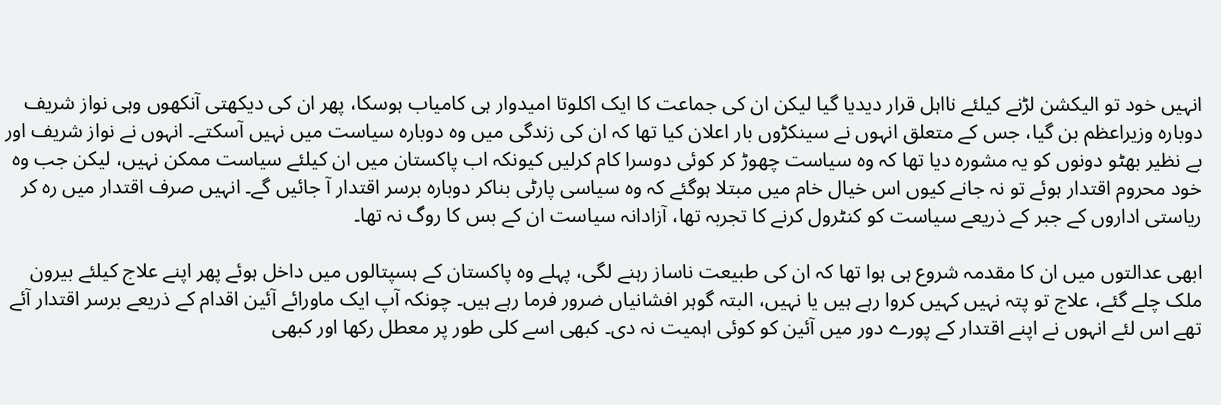انہیں خود تو الیکشن لڑنے کیلئے نااہل قرار دیدیا گیا لیکن ان کی جماعت کا ایک اکلوتا امیدوار ہی کامیاب ہوسکا، پھر ان کی دیکھتی آنکھوں وہی نواز شریف دوبارہ وزیراعظم بن گیا، جس کے متعلق انہوں نے سینکڑوں بار اعلان کیا تھا کہ ان کی زندگی میں وہ دوبارہ سیاست میں نہیں آسکتے۔ انہوں نے نواز شریف اور بے نظیر بھٹو دونوں کو یہ مشورہ دیا تھا کہ وہ سیاست چھوڑ کر کوئی دوسرا کام کرلیں کیونکہ اب پاکستان میں ان کیلئے سیاست ممکن نہیں، لیکن جب وہ خود محروم اقتدار ہوئے تو نہ جانے کیوں اس خیال خام میں مبتلا ہوگئے کہ وہ سیاسی پارٹی بناکر دوبارہ برسر اقتدار آ جائیں گے۔ انہیں صرف اقتدار میں رہ کر ریاستی اداروں کے جبر کے ذریعے سیاست کو کنٹرول کرنے کا تجربہ تھا، آزادانہ سیاست ان کے بس کا روگ نہ تھا۔

ابھی عدالتوں میں ان کا مقدمہ شروع ہی ہوا تھا کہ ان کی طبیعت ناساز رہنے لگی، پہلے وہ پاکستان کے ہسپتالوں میں داخل ہوئے پھر اپنے علاج کیلئے بیرون ملک چلے گئے، علاج تو پتہ نہیں کہیں کروا رہے ہیں یا نہیں، البتہ گوہر افشانیاں ضرور فرما رہے ہیں۔ چونکہ آپ ایک ماورائے آئین اقدام کے ذریعے برسر اقتدار آئے تھے اس لئے انہوں نے اپنے اقتدار کے پورے دور میں آئین کو کوئی اہمیت نہ دی۔ کبھی اسے کلی طور پر معطل رکھا اور کبھی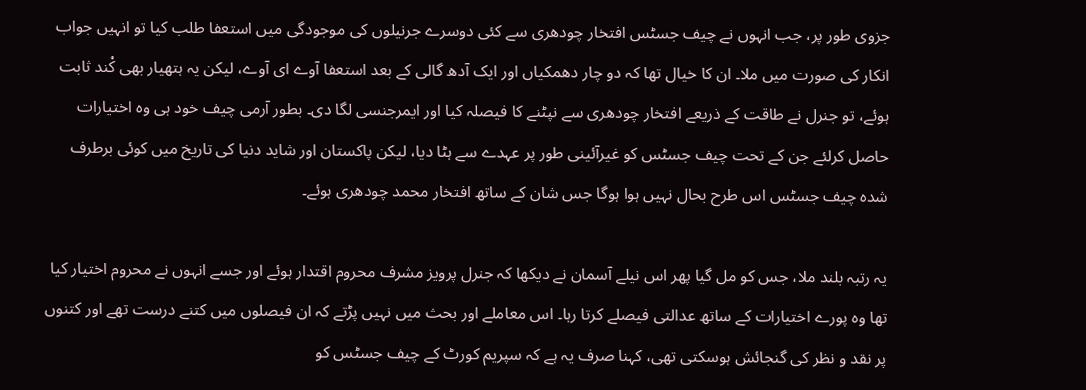جزوی طور پر، جب انہوں نے چیف جسٹس افتخار چودھری سے کئی دوسرے جرنیلوں کی موجودگی میں استعفا طلب کیا تو انہیں جواب انکار کی صورت میں ملا۔ ان کا خیال تھا کہ دو چار دھمکیاں اور ایک آدھ گالی کے بعد استعفا آوے ای آوے، لیکن یہ ہتھیار بھی کْند ثابت ہوئے، تو جنرل نے طاقت کے ذریعے افتخار چودھری سے نپٹنے کا فیصلہ کیا اور ایمرجنسی لگا دی۔ بطور آرمی چیف خود ہی وہ اختیارات حاصل کرلئے جن کے تحت چیف جسٹس کو غیرآئینی طور پر عہدے سے ہٹا دیا، لیکن پاکستان اور شاید دنیا کی تاریخ میں کوئی برطرف شدہ چیف جسٹس اس طرح بحال نہیں ہوا ہوگا جس شان کے ساتھ افتخار محمد چودھری ہوئے۔

یہ رتبہ بلند ملا، جس کو مل گیا پھر اس نیلے آسمان نے دیکھا کہ جنرل پرویز مشرف محروم اقتدار ہوئے اور جسے انہوں نے محروم اختیار کیا تھا وہ پورے اختیارات کے ساتھ عدالتی فیصلے کرتا رہا۔ اس معاملے اور بحث میں نہیں پڑتے کہ ان فیصلوں میں کتنے درست تھے اور کتنوں پر نقد و نظر کی گنجائش ہوسکتی تھی، کہنا صرف یہ ہے کہ سپریم کورٹ کے چیف جسٹس کو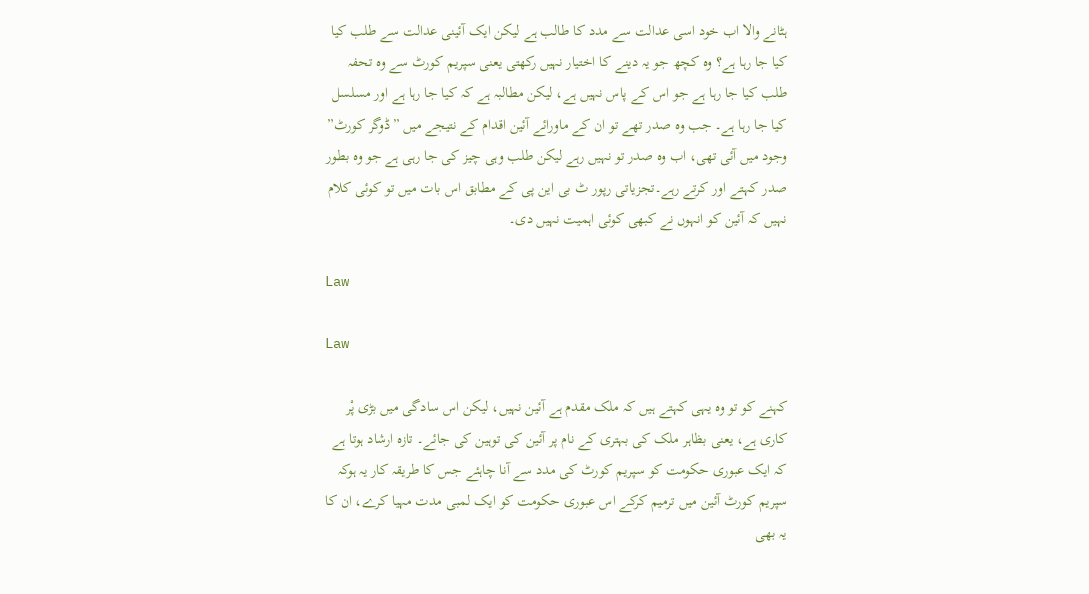ہٹانے والا اب خود اسی عدالت سے مدد کا طالب ہے لیکن ایک آئینی عدالت سے طلب کیا کیا جا رہا ہے؟ وہ کچھ جو یہ دینے کا اختیار نہیں رکھتی یعنی سپریم کورٹ سے وہ تحفہ طلب کیا جا رہا ہے جو اس کے پاس نہیں ہے، لیکن مطالبہ ہے کہ کیا جا رہا ہے اور مسلسل کیا جا رہا ہے۔ جب وہ صدر تھے تو ان کے ماورائے آئین اقدام کے نتیجے میں ”ڈوگر کورٹ” وجود میں آئی تھی، اب وہ صدر تو نہیں رہے لیکن طلب وہی چیز کی جا رہی ہے جو وہ بطور صدر کہتے اور کرتے رہے۔تجزیاتی رپور ٹ بی این پی کے مطابق اس بات میں تو کوئی کلام نہیں کہ آئین کو انہوں نے کبھی کوئی اہمیت نہیں دی۔

Law

Law

کہنے کو تو وہ یہی کہتے ہیں کہ ملک مقدم ہے آئین نہیں، لیکن اس سادگی میں بڑی پْر کاری ہے، یعنی بظاہر ملک کی بہتری کے نام پر آئین کی توہین کی جائے۔ تازہ ارشاد ہوتا ہے کہ ایک عبوری حکومت کو سپریم کورٹ کی مدد سے آنا چاہئے جس کا طریقہ کار یہ ہوکہ سپریم کورٹ آئین میں ترمیم کرکے اس عبوری حکومت کو ایک لمبی مدت مہیا کرے، ان کا یہ بھی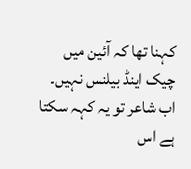کہنا تھا کہ آئین میں چیک اینڈ بیلنس نہیں۔ اب شاعر تو یہ کہہ سکتا ہے اس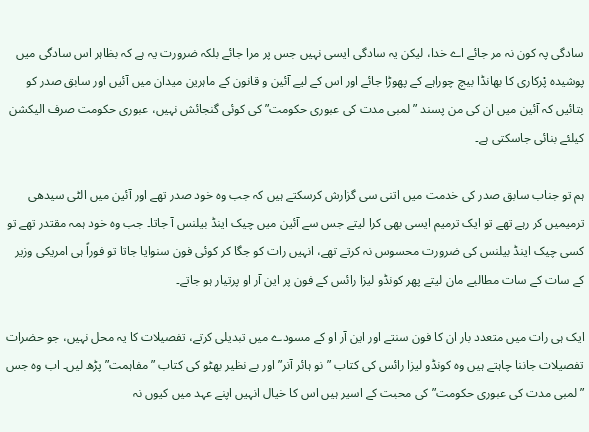سادگی پہ کون نہ مر جائے اے خدا، لیکن یہ سادگی ایسی نہیں جس پر مرا جائے بلکہ ضرورت یہ ہے کہ بظاہر اس سادگی میں پوشیدہ پْرکاری کا بھانڈا بیچ چوراہے کے پھوڑا جائے اور اس کے لیے آئین و قانون کے ماہرین میدان میں آئیں اور سابق صدر کو بتائیں کہ آئین میں ان کی من پسند ”لمبی مدت کی عبوری حکومت” کی کوئی گنجائش نہیں، عبوری حکومت صرف الیکشن کیلئے بنائی جاسکتی ہے۔

ہم تو جناب سابق صدر کی خدمت میں اتنی سی گزارش کرسکتے ہیں کہ جب وہ خود صدر تھے اور آئین میں الٹی سیدھی ترمیمیں کر رہے تھے تو ایک ترمیم ایسی بھی کرا لیتے جس سے آئین میں چیک اینڈ بیلنس آ جاتا۔ جب وہ خود ہمہ مقتدر تھے تو کسی چیک اینڈ بیلنس کی ضرورت محسوس نہ کرتے تھے، انہیں رات کو جگا کر کوئی فون سنوایا جاتا تو فوراً ہی امریکی وزیر کے سات کے سات مطالبے مان لیتے پھر کونڈو لیزا رائس کے فون پر این آر او پرتیار ہو جاتے۔

ایک ہی رات میں متعدد بار ان کا فون سنتے اور این آر او کے مسودے میں تبدیلی کرتے، تفصیلات کا یہ محل نہیں، جو حضرات تفصیلات جاننا چاہتے ہیں وہ کونڈو لیزا رائس کی کتاب ”نو ہائر آنر” اور بے نظیر بھٹو کی کتاب ”مفاہمت” پڑھ لیں۔ اب وہ جس ” لمبی مدت کی عبوری حکومت” کی محبت کے اسیر ہیں اس کا خیال انہیں اپنے عہد میں کیوں نہ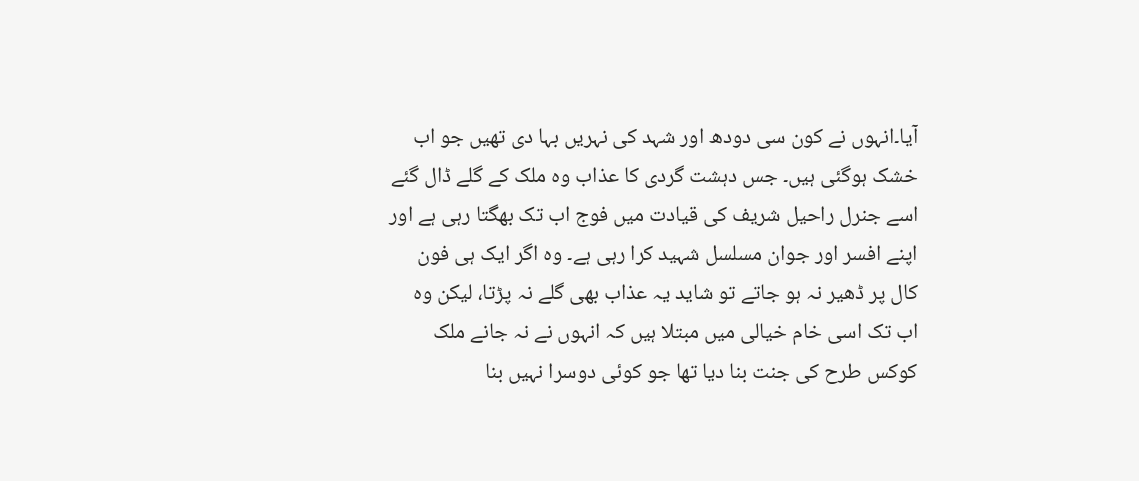آیا۔انہوں نے کون سی دودھ اور شہد کی نہریں بہا دی تھیں جو اب خشک ہوگئی ہیں۔ جس دہشت گردی کا عذاب وہ ملک کے گلے ڈال گئے اسے جنرل راحیل شریف کی قیادت میں فوج اب تک بھگتا رہی ہے اور اپنے افسر اور جوان مسلسل شہید کرا رہی ہے۔ وہ اگر ایک ہی فون کال پر ڈھیر نہ ہو جاتے تو شاید یہ عذاب بھی گلے نہ پڑتا، لیکن وہ اب تک اسی خام خیالی میں مبتلا ہیں کہ انہوں نے نہ جانے ملک کوکس طرح کی جنت بنا دیا تھا جو کوئی دوسرا نہیں بنا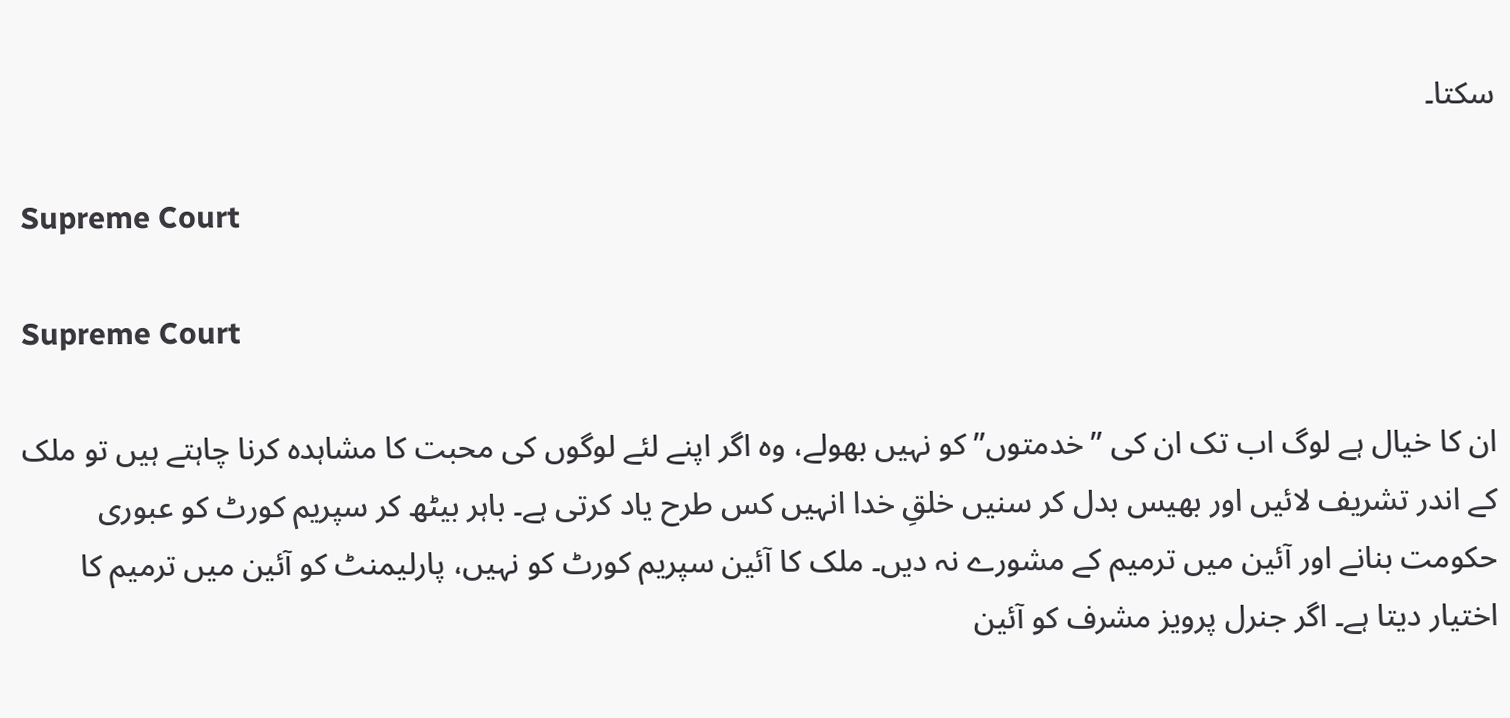سکتا۔

Supreme Court

Supreme Court

ان کا خیال ہے لوگ اب تک ان کی ”خدمتوں” کو نہیں بھولے، وہ اگر اپنے لئے لوگوں کی محبت کا مشاہدہ کرنا چاہتے ہیں تو ملک کے اندر تشریف لائیں اور بھیس بدل کر سنیں خلقِ خدا انہیں کس طرح یاد کرتی ہے۔ باہر بیٹھ کر سپریم کورٹ کو عبوری حکومت بنانے اور آئین میں ترمیم کے مشورے نہ دیں۔ ملک کا آئین سپریم کورٹ کو نہیں، پارلیمنٹ کو آئین میں ترمیم کا اختیار دیتا ہے۔ اگر جنرل پرویز مشرف کو آئین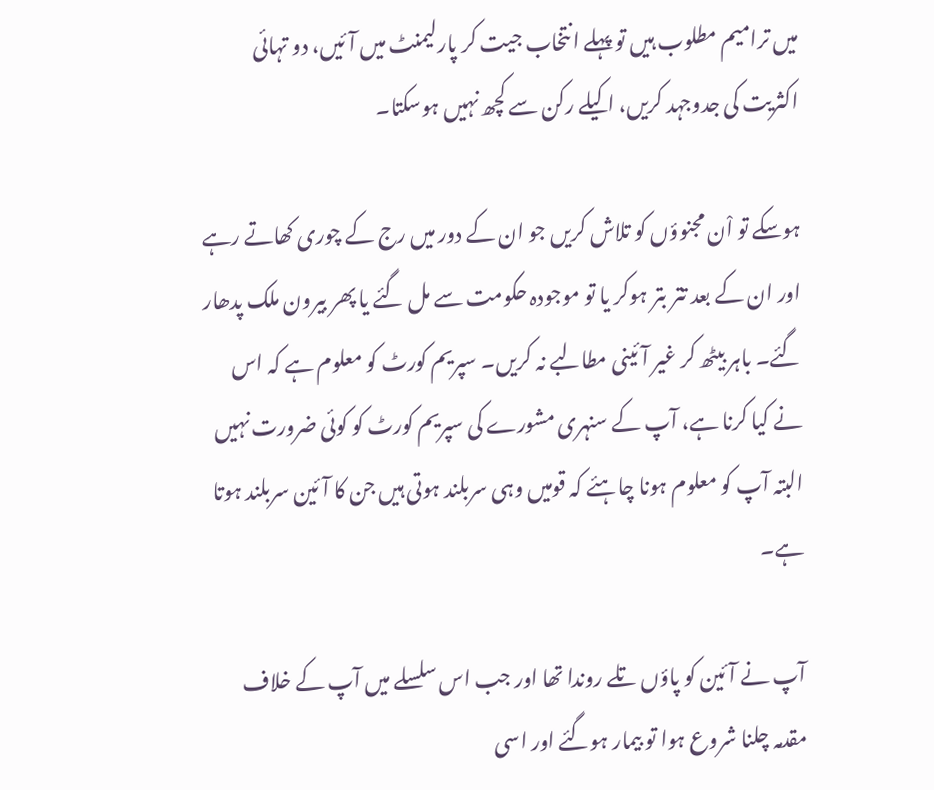میں ترامیم مطلوب ہیں تو پہلے انتخاب جیت کر پارلیمنٹ میں آئیں، دو تہائی اکثریت کی جدوجہد کریں، اکیلے رکن سے کچھ نہیں ہوسکتا۔

ہوسکے تو اْن مجنوؤں کو تلاش کریں جو ان کے دور میں رج کے چوری کھاتے رہے اور ان کے بعد تتر بتر ہوکر یا تو موجودہ حکومت سے مل گئے یا پھر بیرون ملک پدھار گئے۔ باہر بیٹھ کر غیر آئینی مطالبے نہ کریں۔ سپریم کورٹ کو معلوم ہے کہ اس نے کیا کرنا ہے، آپ کے سنہری مشورے کی سپریم کورٹ کو کوئی ضرورت نہیں البتہ آپ کو معلوم ہونا چاہئے کہ قومیں وہی سربلند ہوتی ہیں جن کا آئین سربلند ہوتا ہے۔

آپ نے آئین کو پاؤں تلے روندا تھا اور جب اس سلسلے میں آپ کے خلاف مقدمہ چلنا شروع ہوا تو بیمار ہوگئے اور اسی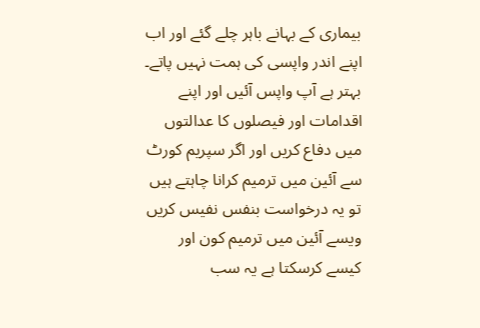بیماری کے بہانے باہر چلے گئے اور اب اپنے اندر واپسی کی ہمت نہیں پاتے۔ بہتر ہے آپ واپس آئیں اور اپنے اقدامات اور فیصلوں کا عدالتوں میں دفاع کریں اور اگر سپریم کورٹ سے آئین میں ترمیم کرانا چاہتے ہیں تو یہ درخواست بنفس نفیس کریں ویسے آئین میں ترمیم کون اور کیسے کرسکتا ہے یہ سب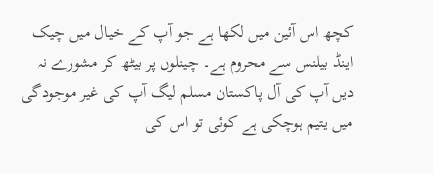کچھ اس آئین میں لکھا ہے جو آپ کے خیال میں چیک اینڈ بیلنس سے محروم ہے۔ چینلوں پر بیٹھ کر مشورے نہ دیں آپ کی آل پاکستان مسلم لیگ آپ کی غیر موجودگی میں یتیم ہوچکی ہے کوئی تو اس کی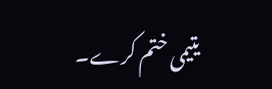یتیمی ختم کرے۔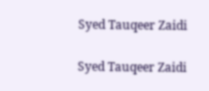Syed Tauqeer Zaidi

Syed Tauqeer Zaidi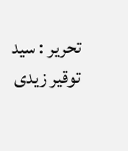تحریر : سید توقیر زیدی